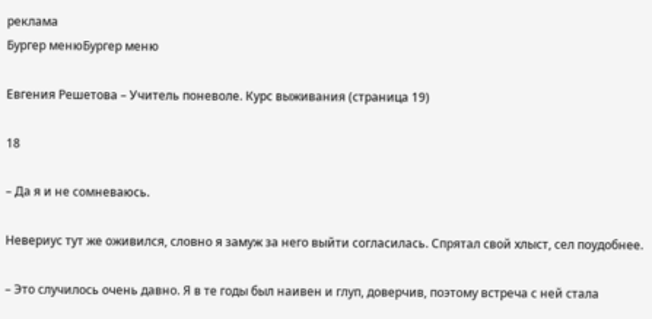реклама
Бургер менюБургер меню

Евгения Решетова – Учитель поневоле. Курс выживания (страница 19)

18

– Да я и не сомневаюсь.

Невериус тут же оживился, словно я замуж за него выйти согласилась. Спрятал свой хлыст, сел поудобнее.

– Это случилось очень давно. Я в те годы был наивен и глуп, доверчив, поэтому встреча с ней стала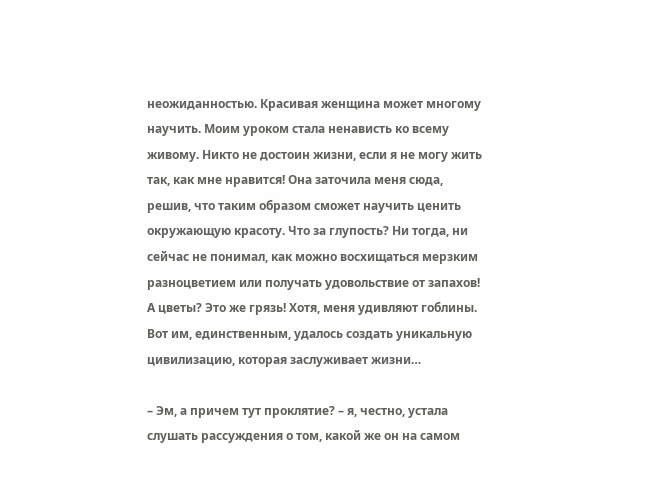неожиданностью. Красивая женщина может многому научить. Моим уроком стала ненависть ко всему живому. Никто не достоин жизни, если я не могу жить так, как мне нравится! Она заточила меня сюда, решив, что таким образом сможет научить ценить окружающую красоту. Что за глупость? Ни тогда, ни сейчас не понимал, как можно восхищаться мерзким разноцветием или получать удовольствие от запахов! А цветы? Это же грязь! Хотя, меня удивляют гоблины. Вот им, единственным, удалось создать уникальную цивилизацию, которая заслуживает жизни…

– Эм, а причем тут проклятие? – я, честно, устала слушать рассуждения о том, какой же он на самом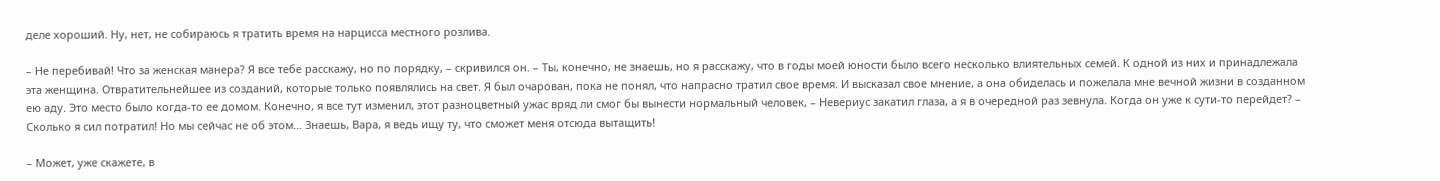деле хороший. Ну, нет, не собираюсь я тратить время на нарцисса местного розлива.

– Не перебивай! Что за женская манера? Я все тебе расскажу, но по порядку, – скривился он. – Ты, конечно, не знаешь, но я расскажу, что в годы моей юности было всего несколько влиятельных семей. К одной из них и принадлежала эта женщина. Отвратительнейшее из созданий, которые только появлялись на свет. Я был очарован, пока не понял, что напрасно тратил свое время. И высказал свое мнение, а она обиделась и пожелала мне вечной жизни в созданном ею аду. Это место было когда-то ее домом. Конечно, я все тут изменил, этот разноцветный ужас вряд ли смог бы вынести нормальный человек, – Невериус закатил глаза, а я в очередной раз зевнула. Когда он уже к сути-то перейдет? – Сколько я сил потратил! Но мы сейчас не об этом… Знаешь, Вара, я ведь ищу ту, что сможет меня отсюда вытащить!

– Может, уже скажете, в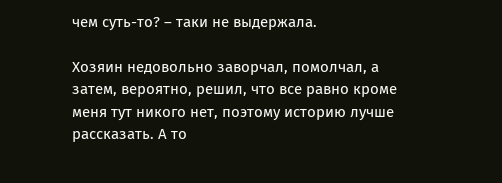чем суть-то? – таки не выдержала.

Хозяин недовольно заворчал, помолчал, а затем, вероятно, решил, что все равно кроме меня тут никого нет, поэтому историю лучше рассказать. А то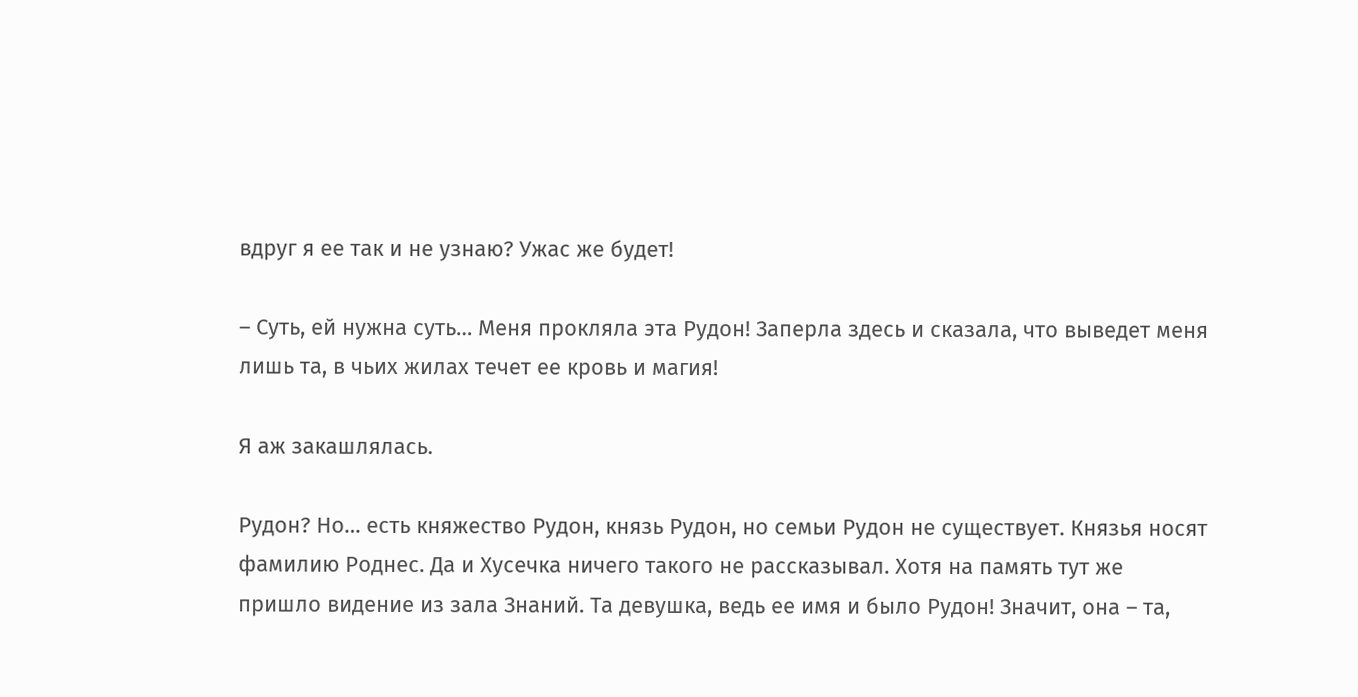вдруг я ее так и не узнаю? Ужас же будет!

– Суть, ей нужна суть… Меня прокляла эта Рудон! Заперла здесь и сказала, что выведет меня лишь та, в чьих жилах течет ее кровь и магия!

Я аж закашлялась.

Рудон? Но… есть княжество Рудон, князь Рудон, но семьи Рудон не существует. Князья носят фамилию Роднес. Да и Хусечка ничего такого не рассказывал. Хотя на память тут же пришло видение из зала Знаний. Та девушка, ведь ее имя и было Рудон! Значит, она – та,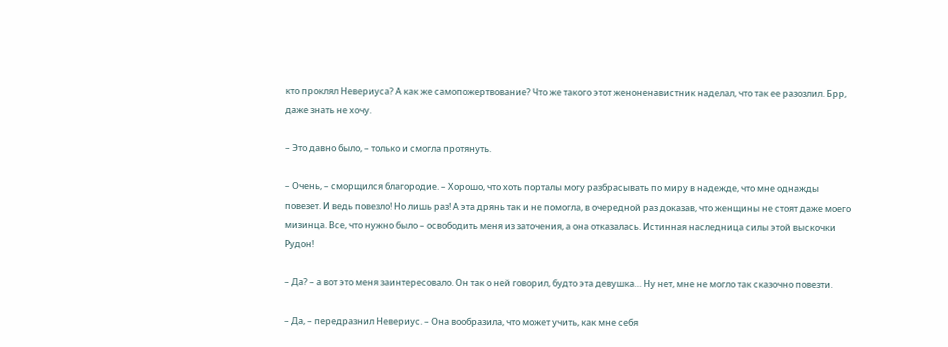кто проклял Невериуса? А как же самопожертвование? Что же такого этот женоненавистник наделал, что так ее разозлил. Брр, даже знать не хочу.

– Это давно было, – только и смогла протянуть.

– Очень, – сморщился благородие. – Хорошо, что хоть порталы могу разбрасывать по миру в надежде, что мне однажды повезет. И ведь повезло! Но лишь раз! А эта дрянь так и не помогла, в очередной раз доказав, что женщины не стоят даже моего мизинца. Все, что нужно было – освободить меня из заточения, а она отказалась. Истинная наследница силы этой выскочки Рудон!

– Да? – а вот это меня заинтересовало. Он так о ней говорил, будто эта девушка… Ну нет, мне не могло так сказочно повезти.

– Да, – передразнил Невериус. – Она вообразила, что может учить, как мне себя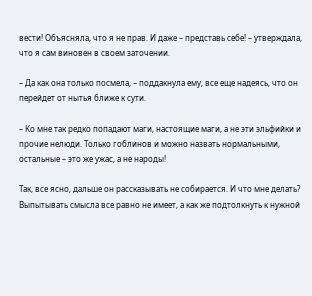вести! Объясняла, что я не прав. И даже – представь себе! – утверждала, что я сам виновен в своем заточении.

– Да как она только посмела, – поддакнула ему, все еще надеясь, что он перейдет от нытья ближе к сути.

– Ко мне так редко попадают маги, настоящие маги, а не эти эльфийки и прочие нелюди. Только гоблинов и можно назвать нормальными, остальные – это же ужас, а не народы!

Так, все ясно, дальше он рассказывать не собирается. И что мне делать? Выпытывать смысла все равно не имеет, а как же подтолкнуть к нужной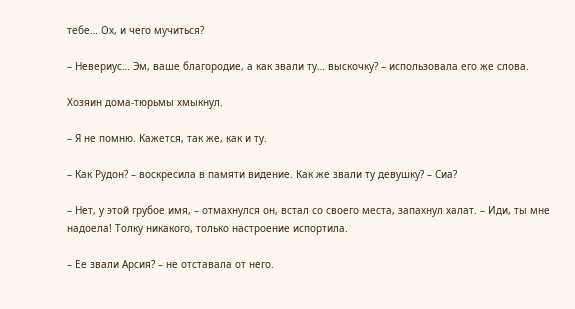тебе… Ох, и чего мучиться?

– Невериус… Эм, ваше благородие, а как звали ту… выскочку? – использовала его же слова.

Хозяин дома-тюрьмы хмыкнул.

– Я не помню. Кажется, так же, как и ту.

– Как Рудон? – воскресила в памяти видение. Как же звали ту девушку? – Сиа?

– Нет, у этой грубое имя, – отмахнулся он, встал со своего места, запахнул халат. – Иди, ты мне надоела! Толку никакого, только настроение испортила.

– Ее звали Арсия? – не отставала от него.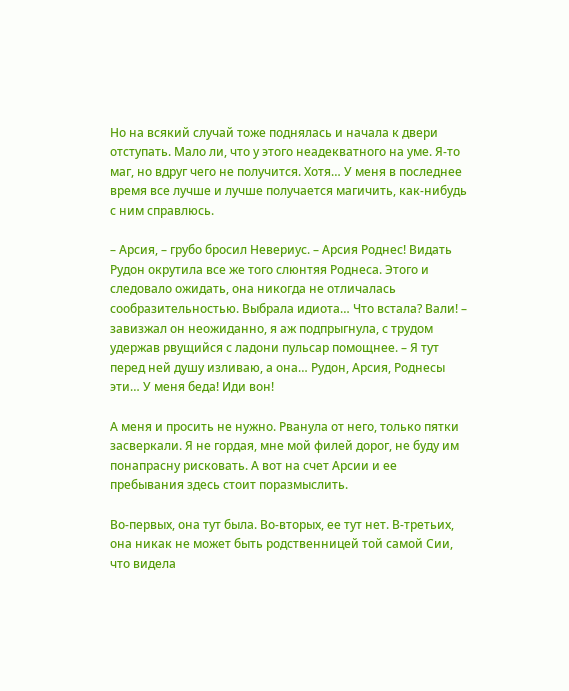Но на всякий случай тоже поднялась и начала к двери отступать. Мало ли, что у этого неадекватного на уме. Я-то маг, но вдруг чего не получится. Хотя… У меня в последнее время все лучше и лучше получается магичить, как-нибудь с ним справлюсь.

– Арсия, – грубо бросил Невериус. – Арсия Роднес! Видать Рудон окрутила все же того слюнтяя Роднеса. Этого и следовало ожидать, она никогда не отличалась сообразительностью. Выбрала идиота… Что встала? Вали! – завизжал он неожиданно, я аж подпрыгнула, с трудом удержав рвущийся с ладони пульсар помощнее. – Я тут перед ней душу изливаю, а она… Рудон, Арсия, Роднесы эти… У меня беда! Иди вон!

А меня и просить не нужно. Рванула от него, только пятки засверкали. Я не гордая, мне мой филей дорог, не буду им понапрасну рисковать. А вот на счет Арсии и ее пребывания здесь стоит поразмыслить.

Во-первых, она тут была. Во-вторых, ее тут нет. В-третьих, она никак не может быть родственницей той самой Сии, что видела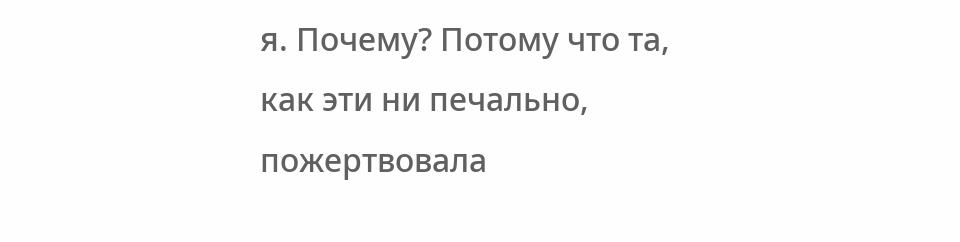я. Почему? Потому что та, как эти ни печально, пожертвовала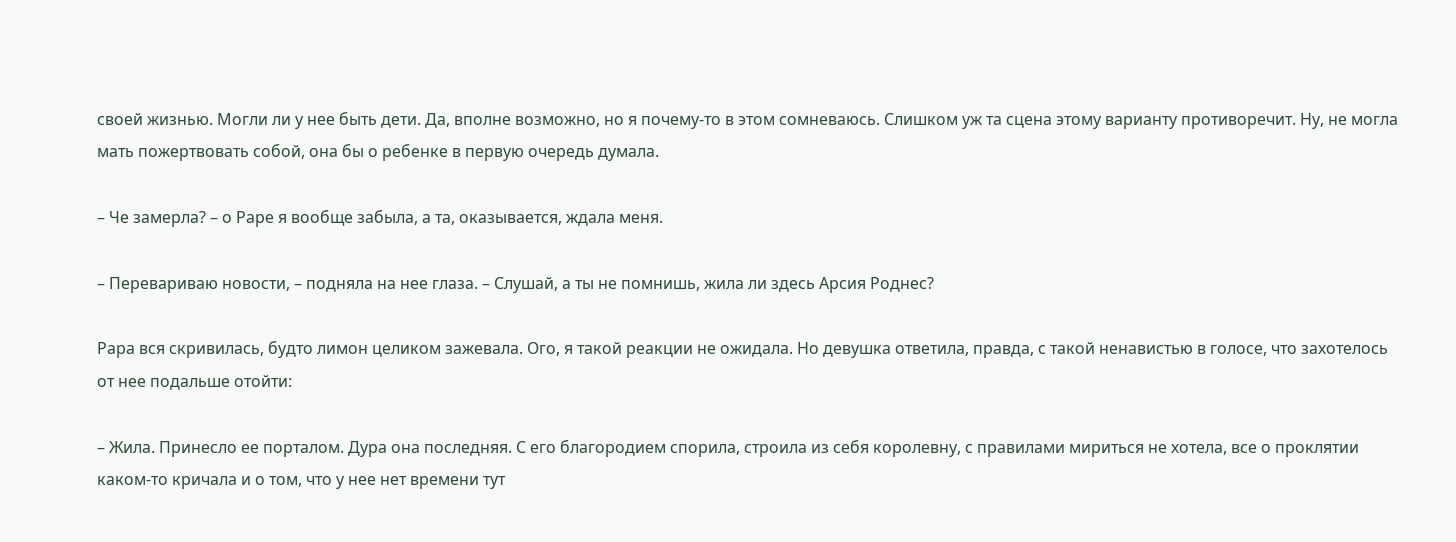своей жизнью. Могли ли у нее быть дети. Да, вполне возможно, но я почему-то в этом сомневаюсь. Слишком уж та сцена этому варианту противоречит. Ну, не могла мать пожертвовать собой, она бы о ребенке в первую очередь думала.

– Че замерла? – о Раре я вообще забыла, а та, оказывается, ждала меня.

– Перевариваю новости, – подняла на нее глаза. – Слушай, а ты не помнишь, жила ли здесь Арсия Роднес?

Рара вся скривилась, будто лимон целиком зажевала. Ого, я такой реакции не ожидала. Но девушка ответила, правда, с такой ненавистью в голосе, что захотелось от нее подальше отойти:

– Жила. Принесло ее порталом. Дура она последняя. С его благородием спорила, строила из себя королевну, с правилами мириться не хотела, все о проклятии каком-то кричала и о том, что у нее нет времени тут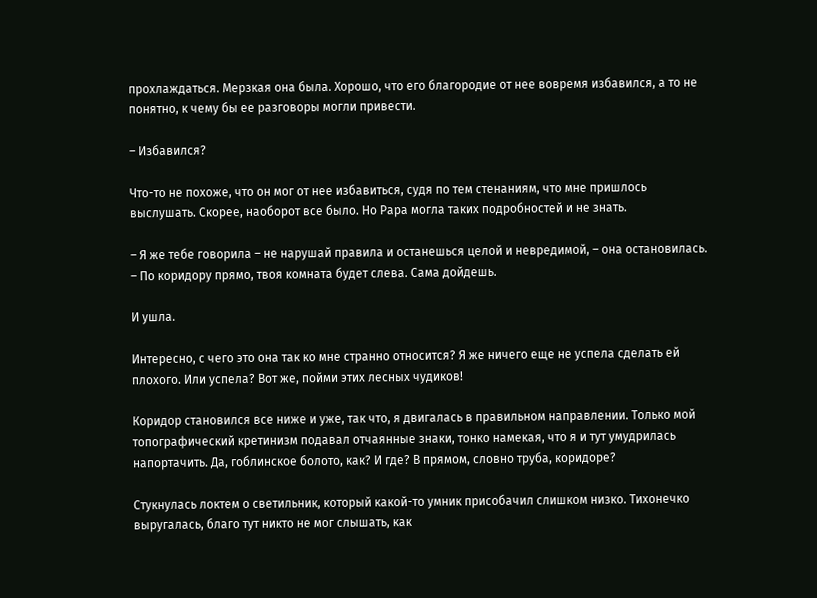прохлаждаться. Мерзкая она была. Хорошо, что его благородие от нее вовремя избавился, а то не понятно, к чему бы ее разговоры могли привести.

– Избавился?

Что-то не похоже, что он мог от нее избавиться, судя по тем стенаниям, что мне пришлось выслушать. Скорее, наоборот все было. Но Рара могла таких подробностей и не знать.

– Я же тебе говорила – не нарушай правила и останешься целой и невредимой, – она остановилась. – По коридору прямо, твоя комната будет слева. Сама дойдешь.

И ушла.

Интересно, с чего это она так ко мне странно относится? Я же ничего еще не успела сделать ей плохого. Или успела? Вот же, пойми этих лесных чудиков!

Коридор становился все ниже и уже, так что, я двигалась в правильном направлении. Только мой топографический кретинизм подавал отчаянные знаки, тонко намекая, что я и тут умудрилась напортачить. Да, гоблинское болото, как? И где? В прямом, словно труба, коридоре?

Стукнулась локтем о светильник, который какой-то умник присобачил слишком низко. Тихонечко выругалась, благо тут никто не мог слышать, как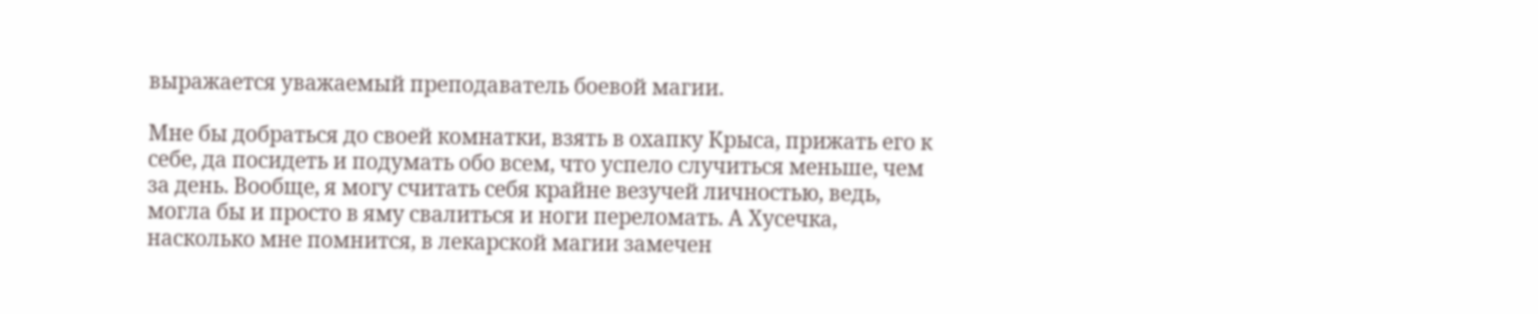выражается уважаемый преподаватель боевой магии.

Мне бы добраться до своей комнатки, взять в охапку Крыса, прижать его к себе, да посидеть и подумать обо всем, что успело случиться меньше, чем за день. Вообще, я могу считать себя крайне везучей личностью, ведь, могла бы и просто в яму свалиться и ноги переломать. А Хусечка, насколько мне помнится, в лекарской магии замечен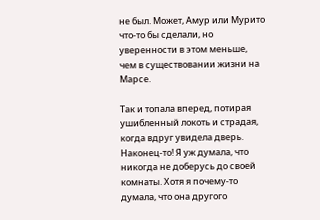не был. Может, Амур или Мурито что-то бы сделали, но уверенности в этом меньше, чем в существовании жизни на Марсе.

Так и топала вперед, потирая ушибленный локоть и страдая, когда вдруг увидела дверь. Наконец-то! Я уж думала, что никогда не доберусь до своей комнаты. Хотя я почему-то думала, что она другого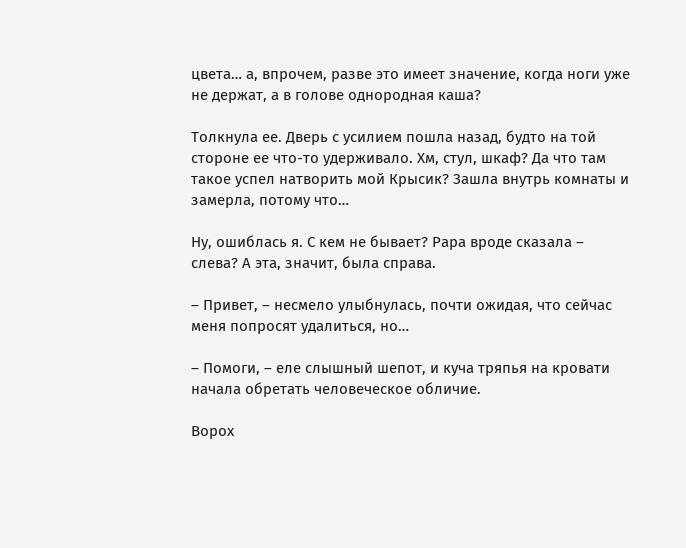цвета… а, впрочем, разве это имеет значение, когда ноги уже не держат, а в голове однородная каша?

Толкнула ее. Дверь с усилием пошла назад, будто на той стороне ее что-то удерживало. Хм, стул, шкаф? Да что там такое успел натворить мой Крысик? Зашла внутрь комнаты и замерла, потому что…

Ну, ошиблась я. С кем не бывает? Рара вроде сказала – слева? А эта, значит, была справа.

– Привет, – несмело улыбнулась, почти ожидая, что сейчас меня попросят удалиться, но…

– Помоги, – еле слышный шепот, и куча тряпья на кровати начала обретать человеческое обличие.

Ворох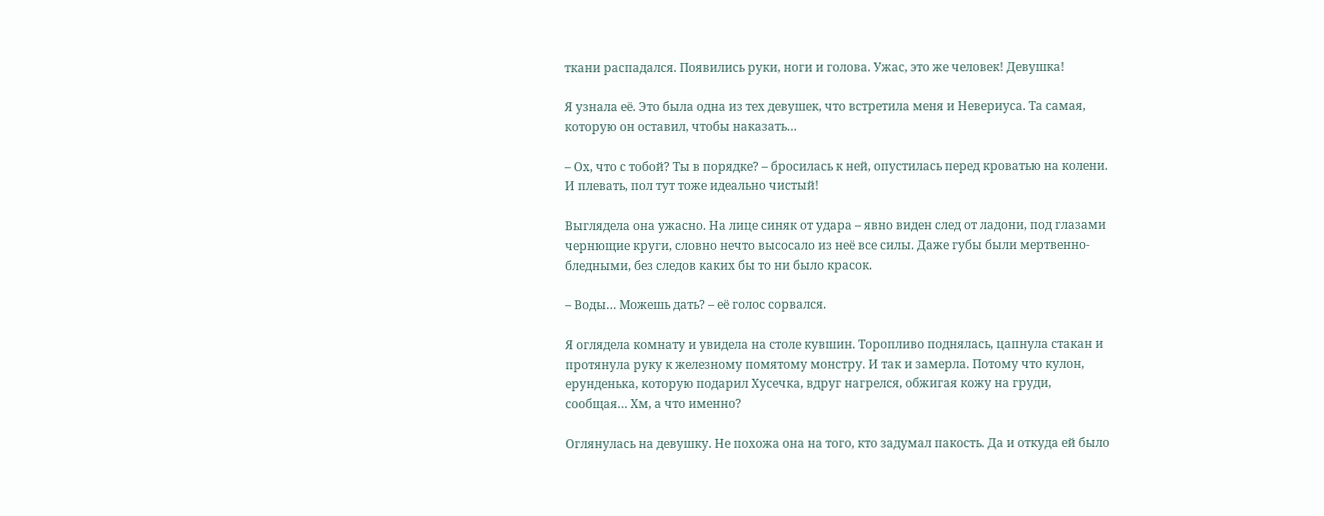ткани распадался. Появились руки, ноги и голова. Ужас, это же человек! Девушка!

Я узнала её. Это была одна из тех девушек, что встретила меня и Невериуса. Та самая, которую он оставил, чтобы наказать…

– Ох, что с тобой? Ты в порядке? – бросилась к ней, опустилась перед кроватью на колени. И плевать, пол тут тоже идеально чистый!

Выглядела она ужасно. На лице синяк от удара – явно виден след от ладони, под глазами чернющие круги, словно нечто высосало из неё все силы. Даже губы были мертвенно-бледными, без следов каких бы то ни было красок.

– Воды… Можешь дать? – её голос сорвался.

Я оглядела комнату и увидела на столе кувшин. Торопливо поднялась, цапнула стакан и протянула руку к железному помятому монстру. И так и замерла. Потому что кулон, ерунденька, которую подарил Хусечка, вдруг нагрелся, обжигая кожу на груди, сообщая… Хм, а что именно?

Оглянулась на девушку. Не похожа она на того, кто задумал пакость. Да и откуда ей было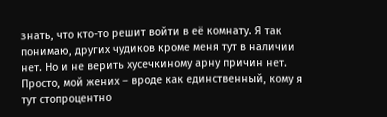знать, что кто-то решит войти в её комнату. Я так понимаю, других чудиков кроме меня тут в наличии нет. Но и не верить хусечкиному арну причин нет. Просто, мой жених – вроде как единственный, кому я тут стопроцентно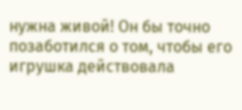нужна живой! Он бы точно позаботился о том, чтобы его игрушка действовала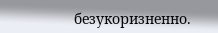безукоризненно.